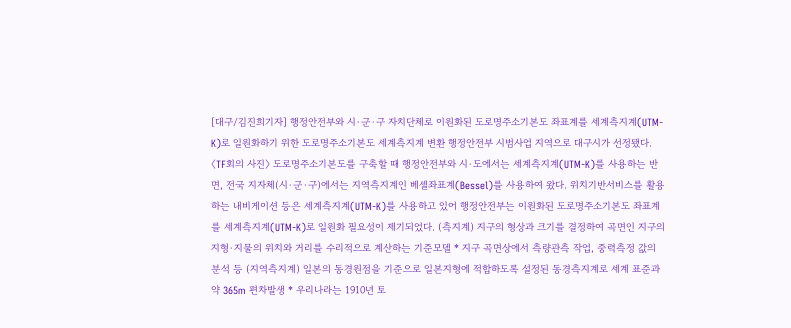[대구/김진희기자] 행정안전부와 시·군·구 자치단체로 이원화된 도로명주소기본도 좌표계를 세계측지계(UTM-K)로 일원화하기 위한 도로명주소기본도 세계측지계 변환 행정안전부 시범사업 지역으로 대구시가 선정됐다. 〈TF회의 사진〉 도로명주소기본도를 구축할 때 행정안전부와 시·도에서는 세계측지계(UTM-K)를 사용하는 반면, 전국 지자체(시·군·구)에서는 지역측지계인 베셀좌표계(Bessel)를 사용하여 왔다. 위치기반서비스를 활용하는 내비게이션 등은 세계측지계(UTM-K)를 사용하고 있어 행정안전부는 이원화된 도로명주소기본도 좌표계를 세계측지계(UTM-K)로 일원화 필요성이 제기되었다. (측지계) 지구의 형상과 크기를 결정하여 곡면인 지구의 지형·지물의 위치와 거리를 수리적으로 계산하는 기준모델 * 지구 곡면상에서 측량관측 작업, 중력측정 값의 분석 등 (지역측지계) 일본의 동경원점을 기준으로 일본지형에 적합하도록 설정된 동경측지계로 세계 표준과 약 365m 편차발생 * 우리나라는 1910년 토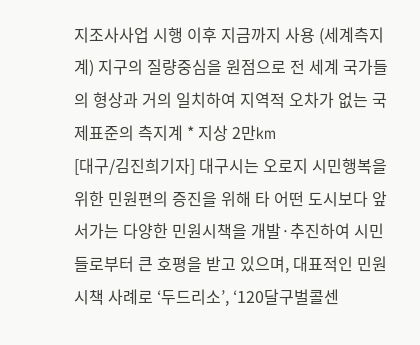지조사사업 시행 이후 지금까지 사용 (세계측지계) 지구의 질량중심을 원점으로 전 세계 국가들의 형상과 거의 일치하여 지역적 오차가 없는 국제표준의 측지계 * 지상 2만km
[대구/김진희기자] 대구시는 오로지 시민행복을 위한 민원편의 증진을 위해 타 어떤 도시보다 앞서가는 다양한 민원시책을 개발·추진하여 시민들로부터 큰 호평을 받고 있으며, 대표적인 민원시책 사례로 ‘두드리소’, ‘120달구벌콜센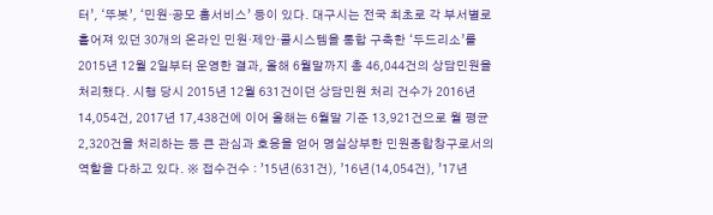터’, ‘뚜봇’, ‘민원·공모 홈서비스’ 등이 있다. 대구시는 전국 최초로 각 부서별로 흩어져 있던 30개의 온라인 민원·제안·콜시스템을 통합 구축한 ‘두드리소’를 2015년 12월 2일부터 운영한 결과, 올해 6월말까지 총 46,044건의 상담민원을 처리했다. 시행 당시 2015년 12월 631건이던 상담민원 처리 건수가 2016년 14,054건, 2017년 17,438건에 이어 올해는 6월말 기준 13,921건으로 월 평균 2,320건을 처리하는 등 큰 관심과 호응을 얻어 명실상부한 민원종합창구로서의 역할을 다하고 있다. ※ 접수건수 : ’15년(631건), ’16년(14,054건), ’17년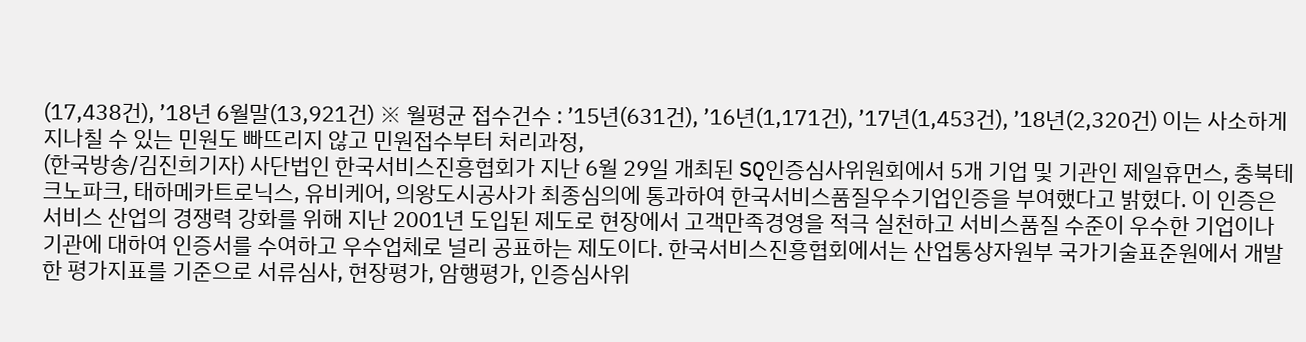(17,438건), ’18년 6월말(13,921건) ※ 월평균 접수건수 : ’15년(631건), ’16년(1,171건), ’17년(1,453건), ’18년(2,320건) 이는 사소하게 지나칠 수 있는 민원도 빠뜨리지 않고 민원접수부터 처리과정,
(한국방송/김진희기자) 사단법인 한국서비스진흥협회가 지난 6월 29일 개최된 SQ인증심사위원회에서 5개 기업 및 기관인 제일휴먼스, 충북테크노파크, 태하메카트로닉스, 유비케어, 의왕도시공사가 최종심의에 통과하여 한국서비스품질우수기업인증을 부여했다고 밝혔다. 이 인증은 서비스 산업의 경쟁력 강화를 위해 지난 2001년 도입된 제도로 현장에서 고객만족경영을 적극 실천하고 서비스품질 수준이 우수한 기업이나 기관에 대하여 인증서를 수여하고 우수업체로 널리 공표하는 제도이다. 한국서비스진흥협회에서는 산업통상자원부 국가기술표준원에서 개발한 평가지표를 기준으로 서류심사, 현장평가, 암행평가, 인증심사위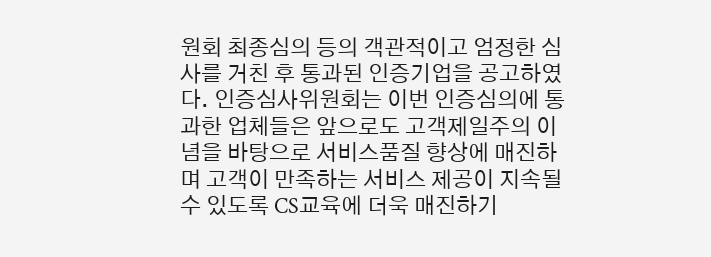원회 최종심의 등의 객관적이고 엄정한 심사를 거친 후 통과된 인증기업을 공고하였다. 인증심사위원회는 이번 인증심의에 통과한 업체들은 앞으로도 고객제일주의 이념을 바탕으로 서비스품질 향상에 매진하며 고객이 만족하는 서비스 제공이 지속될 수 있도록 CS교육에 더욱 매진하기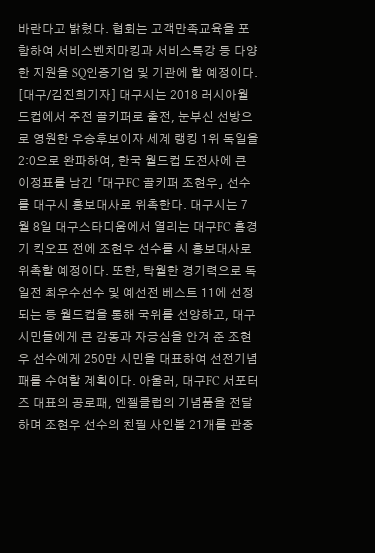바란다고 밝혔다. 협회는 고객만족교육을 포함하여 서비스벤치마킹과 서비스특강 등 다양한 지원을 SQ인증기업 및 기관에 할 예정이다.
[대구/김진희기자] 대구시는 2018 러시아월드컵에서 주전 골키퍼로 출전, 눈부신 선방으로 영원한 우승후보이자 세계 랭킹 1위 독일을 2:0으로 완파하여, 한국 월드컵 도전사에 큰 이정표를 남긴 「대구FC 골키퍼 조현우」 선수를 대구시 홍보대사로 위촉한다. 대구시는 7월 8일 대구스타디움에서 열리는 대구FC 홈경기 킥오프 전에 조현우 선수를 시 홍보대사로 위촉할 예정이다. 또한, 탁월한 경기력으로 독일전 최우수선수 및 예선전 베스트 11에 선정되는 등 월드컵을 통해 국위를 선양하고, 대구시민들에게 큰 감동과 자긍심을 안겨 준 조현우 선수에게 250만 시민을 대표하여 선전기념패를 수여할 계획이다. 아울러, 대구FC 서포터즈 대표의 공로패, 엔젤클럽의 기념품을 전달하며 조현우 선수의 친필 사인볼 21개를 관중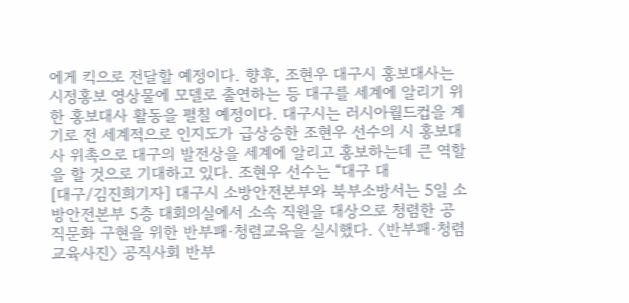에게 킥으로 전달할 예정이다. 향후, 조현우 대구시 홍보대사는 시정홍보 영상물에 모델로 출연하는 등 대구를 세계에 알리기 위한 홍보대사 활동을 펼칠 예정이다. 대구시는 러시아월드컵을 계기로 전 세계적으로 인지도가 급상승한 조현우 선수의 시 홍보대사 위촉으로 대구의 발전상을 세계에 알리고 홍보하는데 큰 역할을 할 것으로 기대하고 있다. 조현우 선수는 “대구 대
[대구/김진희기자] 대구시 소방안전본부와 북부소방서는 5일 소방안전본부 5층 대회의실에서 소속 직원을 대상으로 청렴한 공직문화 구현을 위한 반부패·청렴교육을 실시했다. 〈반부패·청렴 교육사진〉 공직사회 반부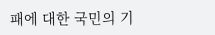패에 대한 국민의 기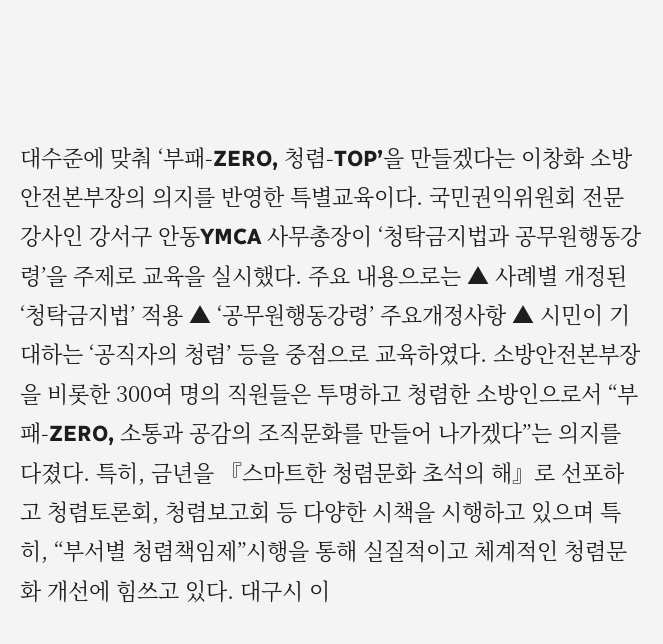대수준에 맞춰 ‘부패-ZERO, 청렴-TOP’을 만들겠다는 이창화 소방안전본부장의 의지를 반영한 특별교육이다. 국민권익위원회 전문 강사인 강서구 안동YMCA 사무총장이 ‘청탁금지법과 공무원행동강령’을 주제로 교육을 실시했다. 주요 내용으로는 ▲ 사례별 개정된 ‘청탁금지법’ 적용 ▲ ‘공무원행동강령’ 주요개정사항 ▲ 시민이 기대하는 ‘공직자의 청렴’ 등을 중점으로 교육하였다. 소방안전본부장을 비롯한 300여 명의 직원들은 투명하고 청렴한 소방인으로서 “부패-ZERO, 소통과 공감의 조직문화를 만들어 나가겠다”는 의지를 다졌다. 특히, 금년을 『스마트한 청렴문화 초석의 해』로 선포하고 청렴토론회, 청렴보고회 등 다양한 시책을 시행하고 있으며 특히, “부서별 청렴책임제”시행을 통해 실질적이고 체계적인 청렴문화 개선에 힘쓰고 있다. 대구시 이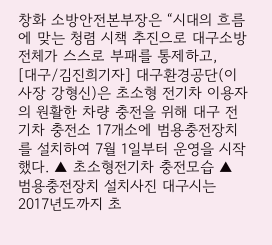창화 소방안전본부장은 “시대의 흐름에 맞는 청렴 시책 추진으로 대구소방 전체가 스스로 부패를 통제하고,
[대구/김진희기자] 대구환경공단(이사장 강형신)은 초소형 전기차 이용자의 원활한 차량 충전을 위해 대구 전기차 충전소 17개소에 범용충전장치를 설치하여 7월 1일부터 운영을 시작했다. ▲ 초소형전기차 충전모습 ▲ 범용충전장치 설치사진 대구시는 2017년도까지 초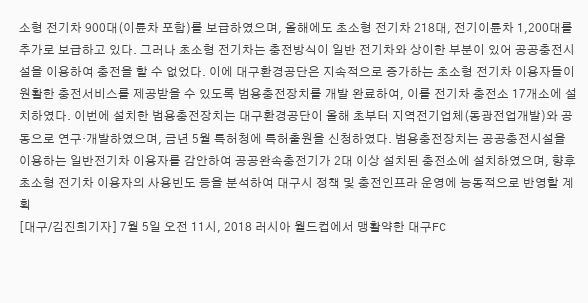소형 전기차 900대(이륜차 포함)를 보급하였으며, 올해에도 초소형 전기차 218대, 전기이륜차 1,200대를 추가로 보급하고 있다. 그러나 초소형 전기차는 충전방식이 일반 전기차와 상이한 부분이 있어 공공충전시설을 이용하여 충전을 할 수 없었다. 이에 대구환경공단은 지속적으로 증가하는 초소형 전기차 이용자들이 원활한 충전서비스를 제공받을 수 있도록 범용충전장치를 개발 완료하여, 이를 전기차 충전소 17개소에 설치하였다. 이번에 설치한 범용충전장치는 대구환경공단이 올해 초부터 지역전기업체(동광전업개발)와 공동으로 연구·개발하였으며, 금년 5월 특허청에 특허출원을 신청하였다. 범용충전장치는 공공충전시설을 이용하는 일반전기차 이용자를 감안하여 공공완속충전기가 2대 이상 설치된 충전소에 설치하였으며, 향후 초소형 전기차 이용자의 사용빈도 등을 분석하여 대구시 정책 및 충전인프라 운영에 능동적으로 반영할 계획
[대구/김진희기자] 7월 5일 오전 11시, 2018 러시아 월드컵에서 맹활약한 대구FC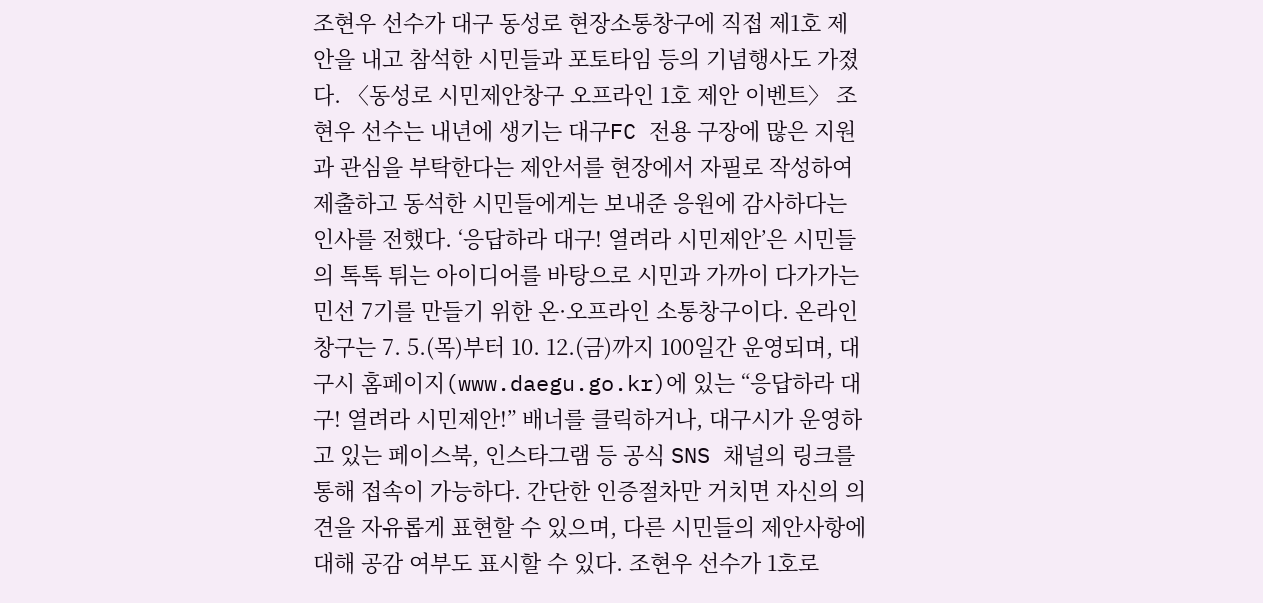조현우 선수가 대구 동성로 현장소통창구에 직접 제1호 제안을 내고 참석한 시민들과 포토타임 등의 기념행사도 가졌다. 〈동성로 시민제안창구 오프라인 1호 제안 이벤트〉 조현우 선수는 내년에 생기는 대구FC 전용 구장에 많은 지원과 관심을 부탁한다는 제안서를 현장에서 자필로 작성하여 제출하고 동석한 시민들에게는 보내준 응원에 감사하다는 인사를 전했다. ‘응답하라 대구! 열려라 시민제안’은 시민들의 톡톡 튀는 아이디어를 바탕으로 시민과 가까이 다가가는 민선 7기를 만들기 위한 온·오프라인 소통창구이다. 온라인 창구는 7. 5.(목)부터 10. 12.(금)까지 100일간 운영되며, 대구시 홈페이지(www.daegu.go.kr)에 있는 “응답하라 대구! 열려라 시민제안!” 배너를 클릭하거나, 대구시가 운영하고 있는 페이스북, 인스타그램 등 공식 SNS 채널의 링크를 통해 접속이 가능하다. 간단한 인증절차만 거치면 자신의 의견을 자유롭게 표현할 수 있으며, 다른 시민들의 제안사항에 대해 공감 여부도 표시할 수 있다. 조현우 선수가 1호로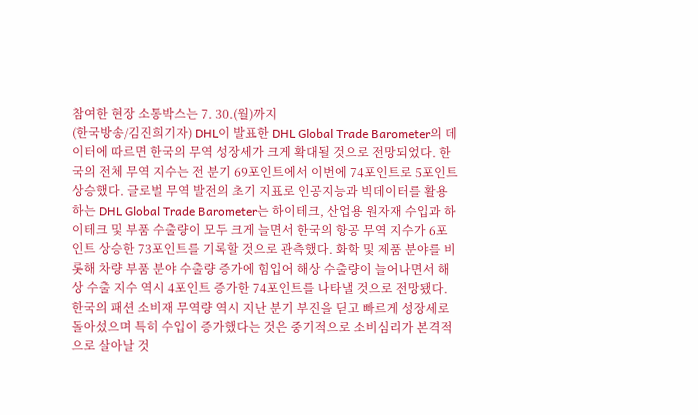참여한 현장 소통박스는 7. 30.(월)까지
(한국방송/김진희기자) DHL이 발표한 DHL Global Trade Barometer의 데이터에 따르면 한국의 무역 성장세가 크게 확대될 것으로 전망되었다. 한국의 전체 무역 지수는 전 분기 69포인트에서 이번에 74포인트로 5포인트 상승했다. 글로벌 무역 발전의 초기 지표로 인공지능과 빅데이터를 활용하는 DHL Global Trade Barometer는 하이테크, 산업용 원자재 수입과 하이테크 및 부품 수출량이 모두 크게 늘면서 한국의 항공 무역 지수가 6포인트 상승한 73포인트를 기록할 것으로 관측했다. 화학 및 제품 분야를 비롯해 차량 부품 분야 수출량 증가에 힘입어 해상 수출량이 늘어나면서 해상 수출 지수 역시 4포인트 증가한 74포인트를 나타낼 것으로 전망됐다. 한국의 패션 소비재 무역량 역시 지난 분기 부진을 딛고 빠르게 성장세로 돌아섰으며 특히 수입이 증가했다는 것은 중기적으로 소비심리가 본격적으로 살아날 것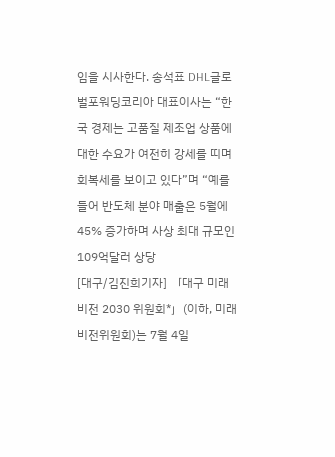임을 시사한다. 송석표 DHL글로벌포워딩코리아 대표이사는 “한국 경제는 고품질 제조업 상품에 대한 수요가 여전히 강세를 띠며 회복세를 보이고 있다”며 “예를 들어 반도체 분야 매출은 5월에 45% 증가하며 사상 최대 규모인 109억달러 상당
[대구/김진희기자] 「대구 미래비전 2030 위원회*」(이하, 미래비전위원회)는 7월 4일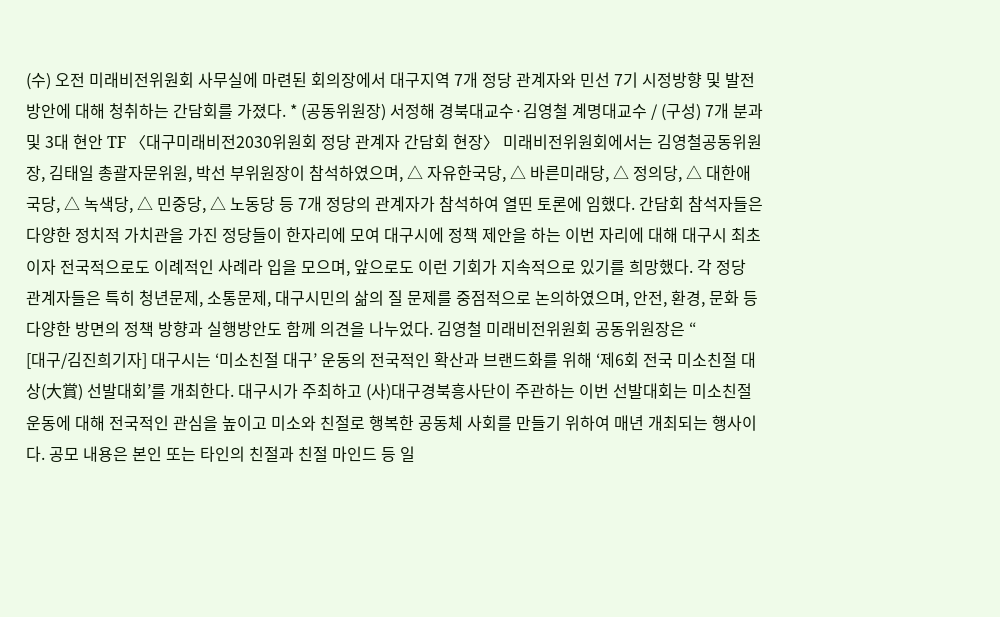(수) 오전 미래비전위원회 사무실에 마련된 회의장에서 대구지역 7개 정당 관계자와 민선 7기 시정방향 및 발전방안에 대해 청취하는 간담회를 가졌다. * (공동위원장) 서정해 경북대교수·김영철 계명대교수 / (구성) 7개 분과 및 3대 현안 TF 〈대구미래비전2030위원회 정당 관계자 간담회 현장〉 미래비전위원회에서는 김영철공동위원장, 김태일 총괄자문위원, 박선 부위원장이 참석하였으며, △ 자유한국당, △ 바른미래당, △ 정의당, △ 대한애국당, △ 녹색당, △ 민중당, △ 노동당 등 7개 정당의 관계자가 참석하여 열띤 토론에 임했다. 간담회 참석자들은 다양한 정치적 가치관을 가진 정당들이 한자리에 모여 대구시에 정책 제안을 하는 이번 자리에 대해 대구시 최초이자 전국적으로도 이례적인 사례라 입을 모으며, 앞으로도 이런 기회가 지속적으로 있기를 희망했다. 각 정당 관계자들은 특히 청년문제, 소통문제, 대구시민의 삶의 질 문제를 중점적으로 논의하였으며, 안전, 환경, 문화 등 다양한 방면의 정책 방향과 실행방안도 함께 의견을 나누었다. 김영철 미래비전위원회 공동위원장은 “
[대구/김진희기자] 대구시는 ‘미소친절 대구’ 운동의 전국적인 확산과 브랜드화를 위해 ‘제6회 전국 미소친절 대상(大賞) 선발대회’를 개최한다. 대구시가 주최하고 (사)대구경북흥사단이 주관하는 이번 선발대회는 미소친절 운동에 대해 전국적인 관심을 높이고 미소와 친절로 행복한 공동체 사회를 만들기 위하여 매년 개최되는 행사이다. 공모 내용은 본인 또는 타인의 친절과 친절 마인드 등 일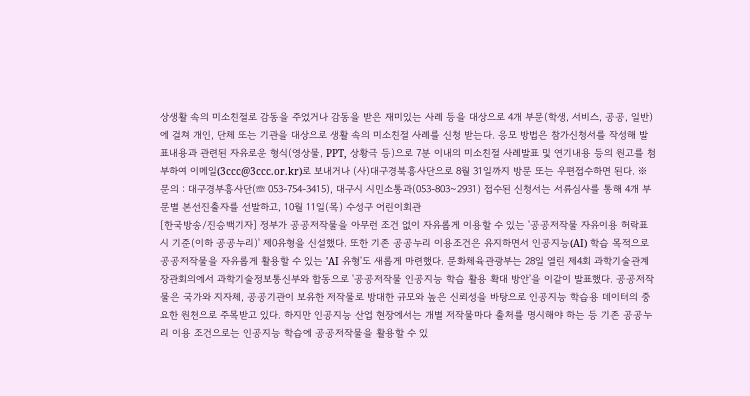상생활 속의 미소친절로 감동을 주었거나 감동을 받은 재미있는 사례 등을 대상으로 4개 부문(학생, 서비스, 공공, 일반)에 걸쳐 개인, 단체 또는 기관을 대상으로 생활 속의 미소친절 사례를 신청 받는다. 응모 방법은 참가신청서를 작성해 발표내용과 관련된 자유로운 형식(영상물, PPT, 상황극 등)으로 7분 이내의 미소친절 사례발표 및 연기내용 등의 원고를 첨부하여 이메일(3ccc@3ccc.or.kr)로 보내거나 (사)대구경북흥사단으로 8월 31일까지 방문 또는 우편접수하면 된다. ※ 문의 : 대구경부흥사단(☏ 053-754-3415), 대구시 시민소통과(053-803~2931) 접수된 신청서는 서류심사를 통해 4개 부문별 본선진출자를 선발하고, 10월 11일(목) 수성구 어린이회관
[한국방송/진승백기자] 정부가 공공저작물을 아무런 조건 없이 자유롭게 이용할 수 있는 '공공저작물 자유이용 허락표시 기준(이하 공공누리)' 제0유형을 신설했다. 또한 기존 공공누리 이용조건은 유지하면서 인공지능(AI) 학습 목적으로 공공저작물을 자유롭게 활용할 수 있는 'AI 유형'도 새롭게 마련했다. 문화체육관광부는 28일 열린 제4회 과학기술관계장관회의에서 과학기술정보통신부와 합동으로 '공공저작물 인공지능 학습 활용 확대 방안'을 이같이 발표했다. 공공저작물은 국가와 지자체, 공공기관이 보유한 저작물로 방대한 규모와 높은 신뢰성을 바탕으로 인공지능 학습용 데이터의 중요한 원천으로 주목받고 있다. 하지만 인공지능 산업 현장에서는 개별 저작물마다 출처를 명시해야 하는 등 기존 공공누리 이용 조건으로는 인공지능 학습에 공공저작물을 활용할 수 있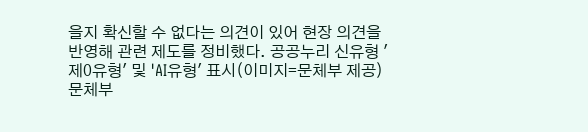을지 확신할 수 없다는 의견이 있어 현장 의견을 반영해 관련 제도를 정비했다. 공공누리 신유형 '제0유형' 및 'AI유형' 표시(이미지=문체부 제공) 문체부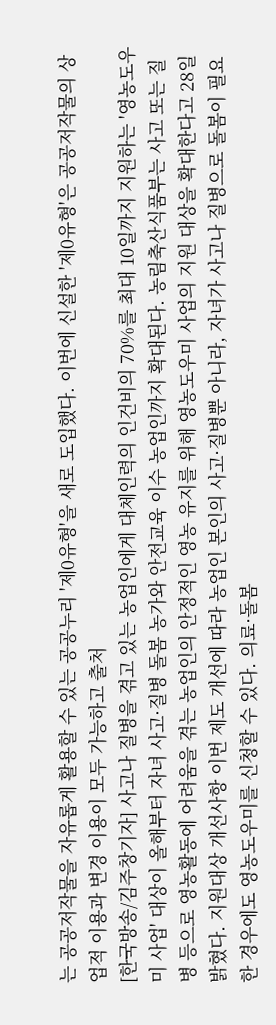는 공공저작물을 자유롭게 활용할 수 있는 공공누리 '제0유형'을 새로 도입했다. 이번에 신설한 '제0유형'은 공공저작물의 상업적 이용과 변경 이용이 모두 가능하고 출처
[한국방송/김주창기자] 사고나 질병을 겪고 있는 농업인에게 대체인력의 인건비의 70%를 최대 10일까지 지원하는 '영농도우미 사업' 대상이 올해부터 자녀 사고·질병 돌봄 농가와 안전교육 이수 농업인까지 확대된다. 농림축산식품부는 사고 또는 질병 등으로 영농활동에 어려움을 겪는 농업인의 안정적인 영농 유지를 위해 영농도우미 사업의 지원 대상을 확대한다고 28일 밝혔다. 지원대상 개선사항 이번 제도 개선에 따라 농업인 본인의 사고·질병뿐 아니라, 자녀가 사고나 질병으로 돌봄이 필요한 경우에도 영농도우미를 신청할 수 있다. 의료·돌봄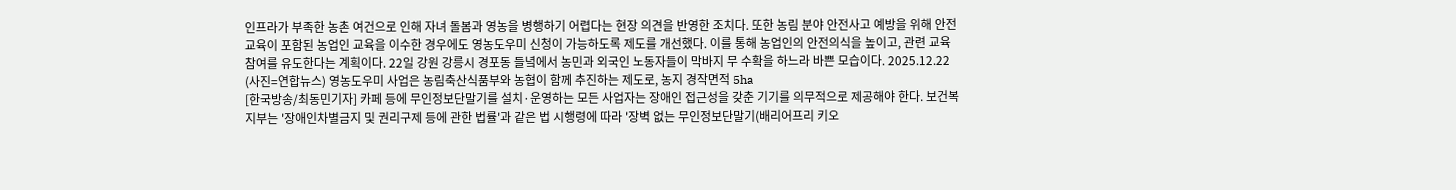인프라가 부족한 농촌 여건으로 인해 자녀 돌봄과 영농을 병행하기 어렵다는 현장 의견을 반영한 조치다. 또한 농림 분야 안전사고 예방을 위해 안전교육이 포함된 농업인 교육을 이수한 경우에도 영농도우미 신청이 가능하도록 제도를 개선했다. 이를 통해 농업인의 안전의식을 높이고, 관련 교육 참여를 유도한다는 계획이다. 22일 강원 강릉시 경포동 들녘에서 농민과 외국인 노동자들이 막바지 무 수확을 하느라 바쁜 모습이다. 2025.12.22 (사진=연합뉴스) 영농도우미 사업은 농림축산식품부와 농협이 함께 추진하는 제도로, 농지 경작면적 5ha
[한국방송/최동민기자] 카페 등에 무인정보단말기를 설치·운영하는 모든 사업자는 장애인 접근성을 갖춘 기기를 의무적으로 제공해야 한다. 보건복지부는 '장애인차별금지 및 권리구제 등에 관한 법률'과 같은 법 시행령에 따라 '장벽 없는 무인정보단말기(배리어프리 키오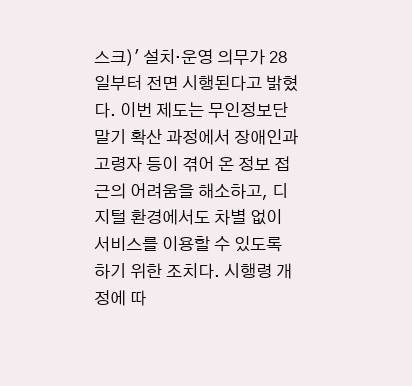스크)' 설치·운영 의무가 28일부터 전면 시행된다고 밝혔다. 이번 제도는 무인정보단말기 확산 과정에서 장애인과 고령자 등이 겪어 온 정보 접근의 어려움을 해소하고, 디지털 환경에서도 차별 없이 서비스를 이용할 수 있도록 하기 위한 조치다. 시행령 개정에 따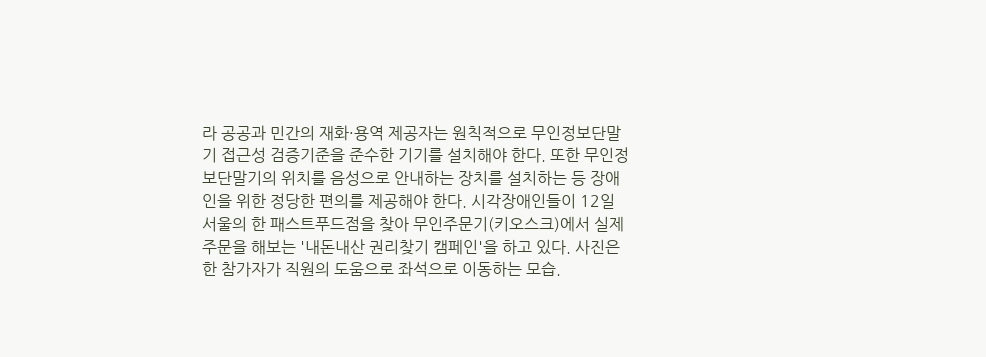라 공공과 민간의 재화·용역 제공자는 원칙적으로 무인정보단말기 접근성 검증기준을 준수한 기기를 설치해야 한다. 또한 무인정보단말기의 위치를 음성으로 안내하는 장치를 설치하는 등 장애인을 위한 정당한 편의를 제공해야 한다. 시각장애인들이 12일 서울의 한 패스트푸드점을 찾아 무인주문기(키오스크)에서 실제 주문을 해보는 '내돈내산 권리찾기 캠페인'을 하고 있다. 사진은 한 참가자가 직원의 도움으로 좌석으로 이동하는 모습.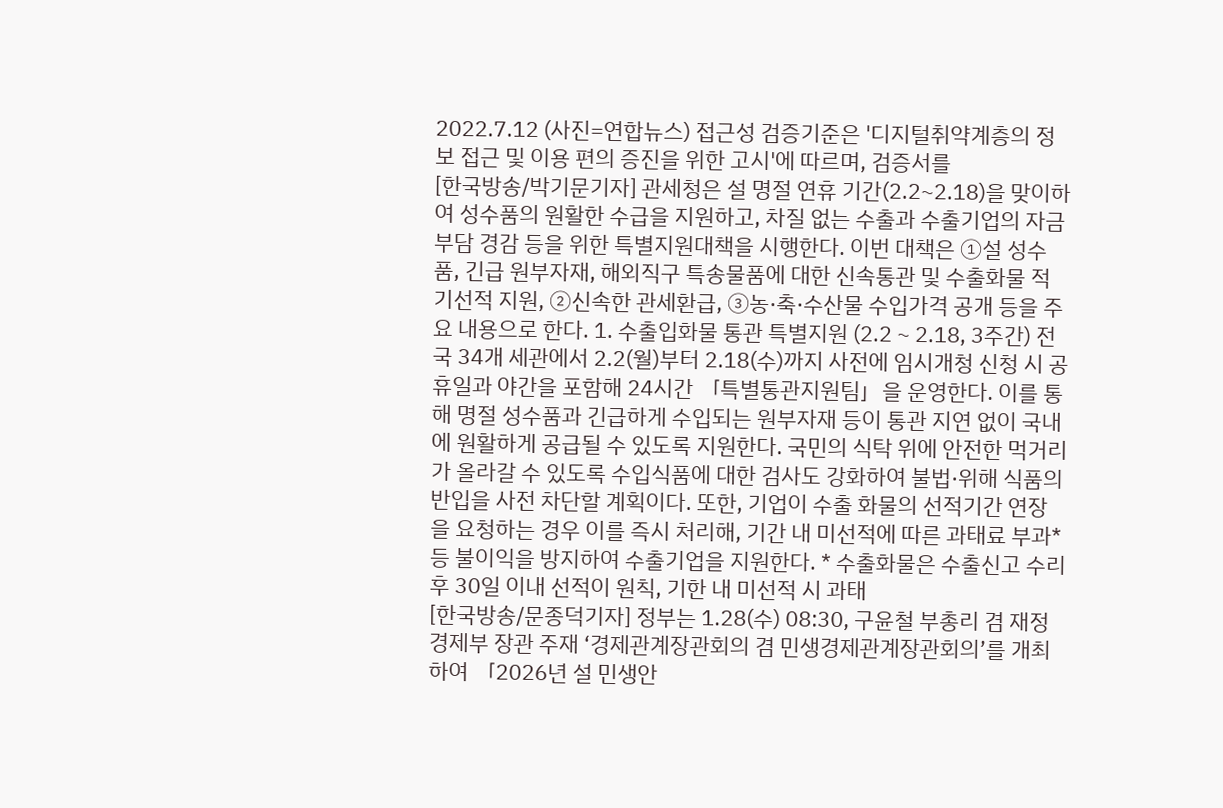2022.7.12 (사진=연합뉴스) 접근성 검증기준은 '디지털취약계층의 정보 접근 및 이용 편의 증진을 위한 고시'에 따르며, 검증서를
[한국방송/박기문기자] 관세청은 설 명절 연휴 기간(2.2~2.18)을 맞이하여 성수품의 원활한 수급을 지원하고, 차질 없는 수출과 수출기업의 자금 부담 경감 등을 위한 특별지원대책을 시행한다. 이번 대책은 ①설 성수품, 긴급 원부자재, 해외직구 특송물품에 대한 신속통관 및 수출화물 적기선적 지원, ②신속한 관세환급, ③농·축·수산물 수입가격 공개 등을 주요 내용으로 한다. 1. 수출입화물 통관 특별지원 (2.2 ~ 2.18, 3주간) 전국 34개 세관에서 2.2(월)부터 2.18(수)까지 사전에 임시개청 신청 시 공휴일과 야간을 포함해 24시간 「특별통관지원팀」을 운영한다. 이를 통해 명절 성수품과 긴급하게 수입되는 원부자재 등이 통관 지연 없이 국내에 원활하게 공급될 수 있도록 지원한다. 국민의 식탁 위에 안전한 먹거리가 올라갈 수 있도록 수입식품에 대한 검사도 강화하여 불법·위해 식품의 반입을 사전 차단할 계획이다. 또한, 기업이 수출 화물의 선적기간 연장을 요청하는 경우 이를 즉시 처리해, 기간 내 미선적에 따른 과태료 부과* 등 불이익을 방지하여 수출기업을 지원한다. * 수출화물은 수출신고 수리 후 30일 이내 선적이 원칙, 기한 내 미선적 시 과태
[한국방송/문종덕기자] 정부는 1.28(수) 08:30, 구윤철 부총리 겸 재정경제부 장관 주재 ‘경제관계장관회의 겸 민생경제관계장관회의’를 개최하여 「2026년 설 민생안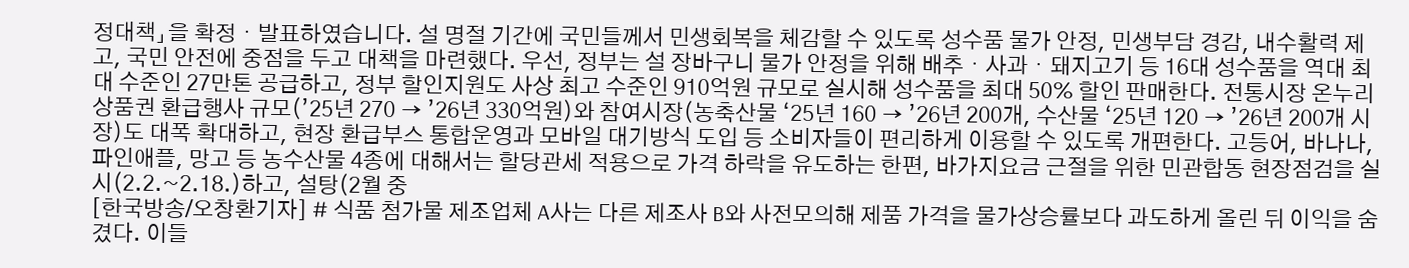정대책」을 확정・발표하였습니다. 설 명절 기간에 국민들께서 민생회복을 체감할 수 있도록 성수품 물가 안정, 민생부담 경감, 내수활력 제고, 국민 안전에 중점을 두고 대책을 마련했다. 우선, 정부는 설 장바구니 물가 안정을 위해 배추・사과・돼지고기 등 16대 성수품을 역대 최대 수준인 27만톤 공급하고, 정부 할인지원도 사상 최고 수준인 910억원 규모로 실시해 성수품을 최대 50% 할인 판매한다. 전통시장 온누리상품권 환급행사 규모(’25년 270 → ’26년 330억원)와 참여시장(농축산물 ‘25년 160 → ’26년 200개, 수산물 ‘25년 120 → ’26년 200개 시장)도 대폭 확대하고, 현장 환급부스 통합운영과 모바일 대기방식 도입 등 소비자들이 편리하게 이용할 수 있도록 개편한다. 고등어, 바나나, 파인애플, 망고 등 농수산물 4종에 대해서는 할당관세 적용으로 가격 하락을 유도하는 한편, 바가지요금 근절을 위한 민관합동 현장점검을 실시(2.2.~2.18.)하고, 설탕(2월 중
[한국방송/오창환기자] # 식품 첨가물 제조업체 A사는 다른 제조사 B와 사전모의해 제품 가격을 물가상승률보다 과도하게 올린 뒤 이익을 숨겼다. 이들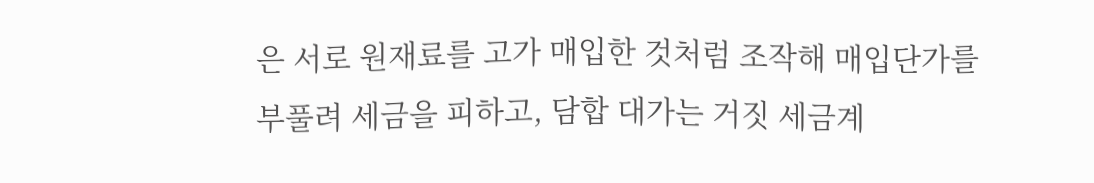은 서로 원재료를 고가 매입한 것처럼 조작해 매입단가를 부풀려 세금을 피하고, 담합 대가는 거짓 세금계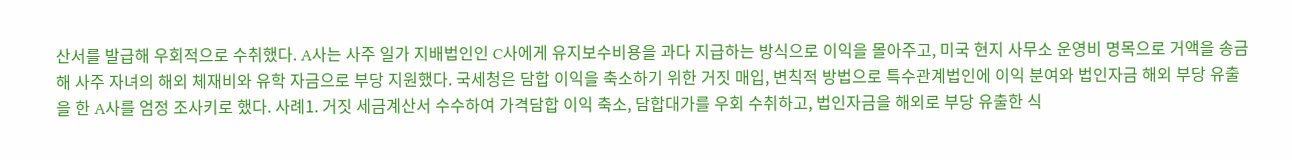산서를 발급해 우회적으로 수취했다. A사는 사주 일가 지배법인인 C사에게 유지보수비용을 과다 지급하는 방식으로 이익을 몰아주고, 미국 현지 사무소 운영비 명목으로 거액을 송금해 사주 자녀의 해외 체재비와 유학 자금으로 부당 지원했다. 국세청은 담합 이익을 축소하기 위한 거짓 매입, 변칙적 방법으로 특수관계법인에 이익 분여와 법인자금 해외 부당 유출을 한 A사를 엄정 조사키로 했다. 사례1. 거짓 세금계산서 수수하여 가격담합 이익 축소, 담합대가를 우회 수취하고, 법인자금을 해외로 부당 유출한 식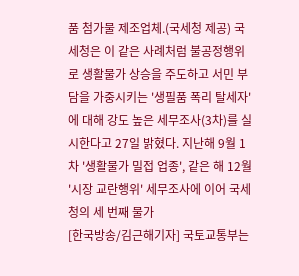품 첨가물 제조업체.(국세청 제공) 국세청은 이 같은 사례처럼 불공정행위로 생활물가 상승을 주도하고 서민 부담을 가중시키는 '생필품 폭리 탈세자'에 대해 강도 높은 세무조사(3차)를 실시한다고 27일 밝혔다. 지난해 9월 1차 '생활물가 밀접 업종', 같은 해 12월 '시장 교란행위' 세무조사에 이어 국세청의 세 번째 물가
[한국방송/김근해기자] 국토교통부는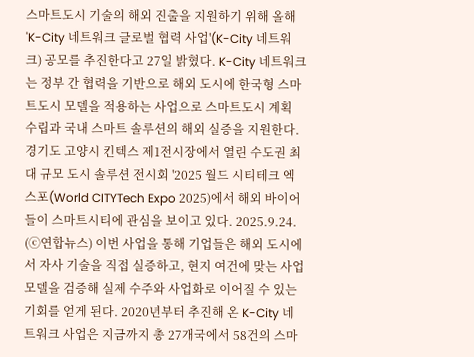스마트도시 기술의 해외 진출을 지원하기 위해 올해 'K-City 네트워크 글로벌 협력 사업'(K-City 네트워크) 공모를 추진한다고 27일 밝혔다. K-City 네트워크는 정부 간 협력을 기반으로 해외 도시에 한국형 스마트도시 모델을 적용하는 사업으로 스마트도시 계획 수립과 국내 스마트 솔루션의 해외 실증을 지원한다. 경기도 고양시 킨텍스 제1전시장에서 열린 수도권 최대 규모 도시 솔루션 전시회 '2025 월드 시티테크 엑스포(World CITYTech Expo 2025)에서 해외 바이어들이 스마트시티에 관심을 보이고 있다. 2025.9.24. (ⓒ연합뉴스) 이번 사업을 통해 기업들은 해외 도시에서 자사 기술을 직접 실증하고, 현지 여건에 맞는 사업 모델을 검증해 실제 수주와 사업화로 이어질 수 있는 기회를 얻게 된다. 2020년부터 추진해 온 K-City 네트워크 사업은 지금까지 총 27개국에서 58건의 스마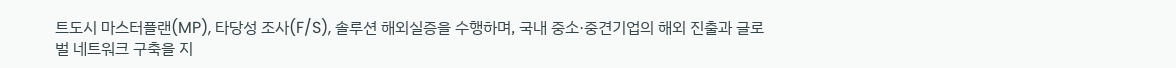트도시 마스터플랜(MP), 타당성 조사(F/S), 솔루션 해외실증을 수행하며, 국내 중소·중견기업의 해외 진출과 글로벌 네트워크 구축을 지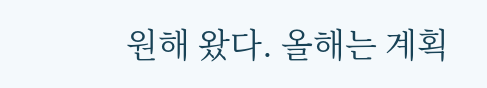원해 왔다. 올해는 계획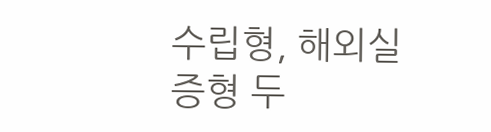수립형, 해외실증형 두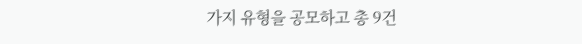가지 유형을 공모하고 총 9건